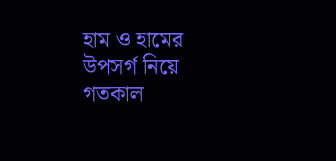হাম ও হামের উপসর্গ নিয়ে গতকাল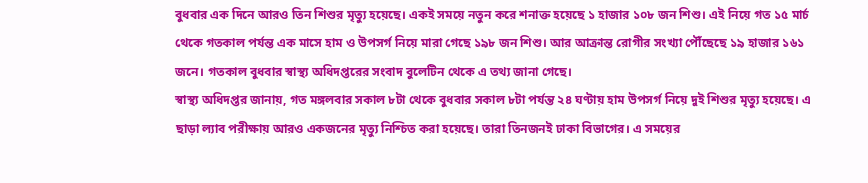বুধবার এক দিনে আরও তিন শিশুর মৃত্যু হয়েছে। একই সময়ে নতুন করে শনাক্ত হয়েছে ১ হাজার ১০৮ জন শিশু। এই নিয়ে গত ১৫ মার্চ থেকে গতকাল পর্যন্ত এক মাসে হাম ও উপসর্গ নিয়ে মারা গেছে ১৯৮ জন শিশু। আর আক্রান্ত রোগীর সংখ্যা পৌঁছেছে ১৯ হাজার ১৬১ জনে। গতকাল বুধবার স্বাস্থ্য অধিদপ্তরের সংবাদ বুলেটিন থেকে এ তথ্য জানা গেছে।
স্বাস্থ্য অধিদপ্তর জানায়, গত মঙ্গলবার সকাল ৮টা থেকে বুধবার সকাল ৮টা পর্যন্ত ২৪ ঘণ্টায় হাম উপসর্গ নিয়ে দুই শিশুর মৃত্যু হয়েছে। এ ছাড়া ল্যাব পরীক্ষায় আরও একজনের মৃত্যু নিশ্চিত করা হয়েছে। তারা তিনজনই ঢাকা বিভাগের। এ সময়ের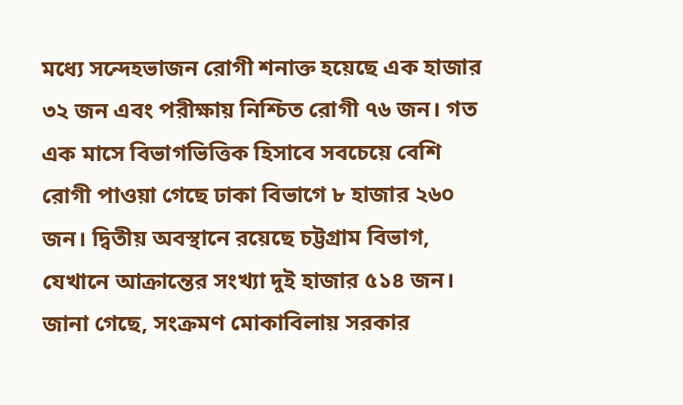মধ্যে সন্দেহভাজন রোগী শনাক্ত হয়েছে এক হাজার ৩২ জন এবং পরীক্ষায় নিশ্চিত রোগী ৭৬ জন। গত এক মাসে বিভাগভিত্তিক হিসাবে সবচেয়ে বেশি রোগী পাওয়া গেছে ঢাকা বিভাগে ৮ হাজার ২৬০ জন। দ্বিতীয় অবস্থানে রয়েছে চট্টগ্রাম বিভাগ, যেখানে আক্রান্তের সংখ্যা দুই হাজার ৫১৪ জন।
জানা গেছে, সংক্রমণ মোকাবিলায় সরকার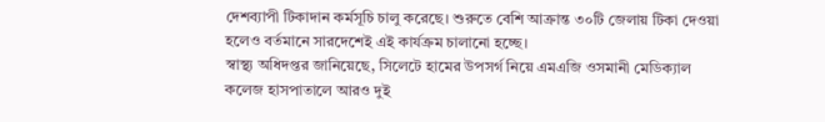দেশব্যাপী টিকাদান কর্মসূচি চালু করেছে। শুরুতে বেশি আক্রান্ত ৩০টি জেলায় টিকা দেওয়া হলেও বর্তমানে সারদেশেই এই কার্যক্রম চালানো হচ্ছে।
স্বাস্থ্য অধিদপ্তর জানিয়েছে, সিলেটে হামের উপসর্গ নিয়ে এমএজি ওসমানী মেডিক্যাল কলেজ হাসপাতালে আরও দুই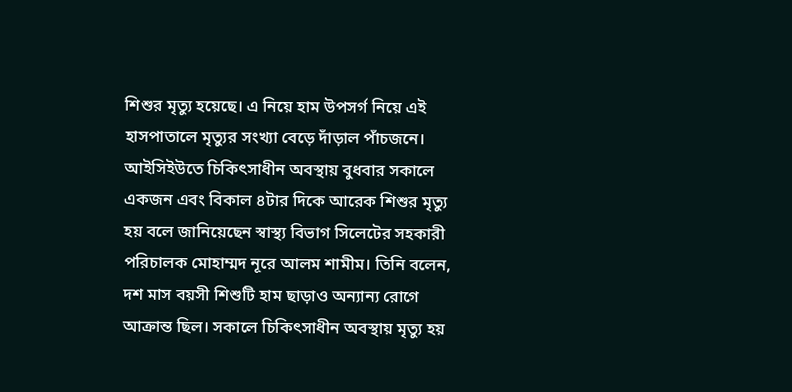শিশুর মৃত্যু হয়েছে। এ নিয়ে হাম উপসর্গ নিয়ে এই হাসপাতালে মৃত্যুর সংখ্যা বেড়ে দাঁড়াল পাঁচজনে। আইসিইউতে চিকিৎসাধীন অবস্থায় বুধবার সকালে একজন এবং বিকাল ৪টার দিকে আরেক শিশুর মৃত্যু হয় বলে জানিয়েছেন স্বাস্থ্য বিভাগ সিলেটের সহকারী পরিচালক মোহাম্মদ নূরে আলম শামীম। তিনি বলেন, দশ মাস বয়সী শিশুটি হাম ছাড়াও অন্যান্য রোগে আক্রান্ত ছিল। সকালে চিকিৎসাধীন অবস্থায় মৃত্যু হয়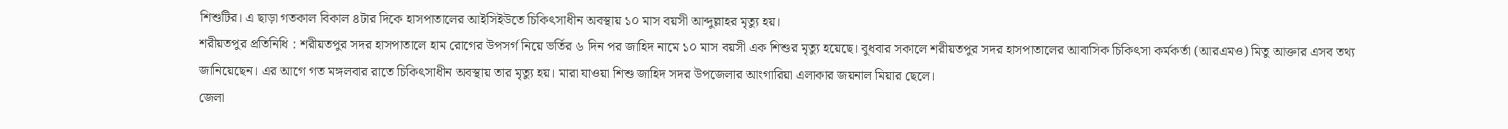শিশুটির। এ ছাড়া গতকাল বিকাল ৪টার দিকে হাসপাতালের আইসিইউতে চিকিৎসাধীন অবস্থায় ১০ মাস বয়সী আব্দুল্লাহর মৃত্যু হয়।
শরীয়তপুর প্রতিনিধি : শরীয়তপুর সদর হাসপাতালে হাম রোগের উপসর্গ নিয়ে ভর্তির ৬ দিন পর জাহিদ নামে ১০ মাস বয়সী এক শিশুর মৃত্যু হয়েছে। বুধবার সকালে শরীয়তপুর সদর হাসপাতালের আবাসিক চিকিৎসা কর্মকর্তা (আরএমও) মিতু আক্তার এসব তথ্য জানিয়েছেন। এর আগে গত মঙ্গলবার রাতে চিকিৎসাধীন অবস্থায় তার মৃত্যু হয়। মারা যাওয়া শিশু জাহিদ সদর উপজেলার আংগারিয়া এলাকার জয়নাল মিয়ার ছেলে।
জেলা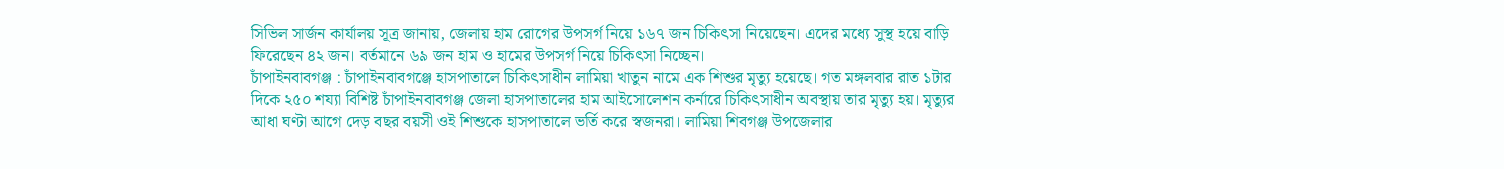সিভিল সার্জন কার্যালয় সূত্র জানায়, জেলায় হাম রোগের উপসর্গ নিয়ে ১৬৭ জন চিকিৎসা নিয়েছেন। এদের মধ্যে সুস্থ হয়ে বাড়ি ফিরেছেন ৪২ জন। বর্তমানে ৬৯ জন হাম ও হামের উপসর্গ নিয়ে চিকিৎসা নিচ্ছেন।
চাঁপাইনবাবগঞ্জ : চাঁপাইনবাবগঞ্জে হাসপাতালে চিকিৎসাধীন লামিয়া খাতুন নামে এক শিশুর মৃত্যু হয়েছে। গত মঙ্গলবার রাত ১টার দিকে ২৫০ শয্যা বিশিষ্ট চাঁপাইনবাবগঞ্জ জেলা হাসপাতালের হাম আইসোলেশন কর্নারে চিকিৎসাধীন অবস্থায় তার মৃত্যু হয়। মৃত্যুর আধা ঘণ্টা আগে দেড় বছর বয়সী ওই শিশুকে হাসপাতালে ভর্তি করে স্বজনরা। লামিয়া শিবগঞ্জ উপজেলার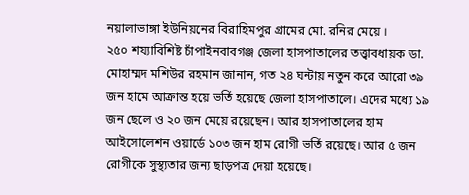নয়ালাভাঙ্গা ইউনিয়নের বিরাহিমপুর গ্রামের মো. রনির মেয়ে ।
২৫০ শয্যাবিশিষ্ট চাঁপাইনবাবগঞ্জ জেলা হাসপাতালের তত্ত্বাবধায়ক ডা. মোহাম্মদ মশিউর রহমান জানান, গত ২৪ ঘন্টায় নতুন করে আরো ৩৯ জন হামে আক্রান্ত হয়ে ভর্তি হয়েছে জেলা হাসপাতালে। এদের মধ্যে ১৯ জন ছেলে ও ২০ জন মেয়ে রয়েছেন। আর হাসপাতালের হাম আইসোলেশন ওয়ার্ডে ১০৩ জন হাম রোগী ভর্তি রয়েছে। আর ৫ জন রোগীকে সুস্থ্যতার জন্য ছাড়পত্র দেয়া হয়েছে।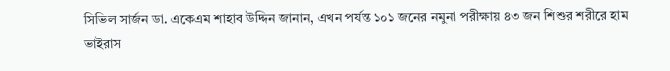সিভিল সার্জন ডা. একেএম শাহাব উদ্দিন জানান, এখন পর্যন্ত ১০১ জনের নমুনা পরীক্ষায় ৪৩ জন শিশুর শরীরে হাম ভাইরাস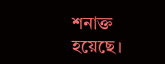শনাক্ত হয়েছে।